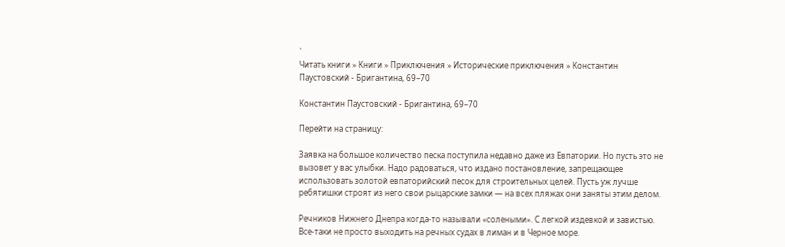`
Читать книги » Книги » Приключения » Исторические приключения » Константин Паустовский - Бригантина, 69–70

Константин Паустовский - Бригантина, 69–70

Перейти на страницу:

Заявка на большое количество песка поступила недавно даже из Евпатории. Но пусть это не вызовет у вас улыбки. Надо радоваться, что издано постановление, запрещающее использовать золотой евпаторийский песок для строительных целей. Пусть уж лучше ребятишки строят из него свои рыцарские замки — на всех пляжах они заняты этим делом.

Речников Нижнего Днепра когда-то называли «солеными». С легкой издевкой и завистью. Все-таки не просто выходить на речных судах в лиман и в Черное море.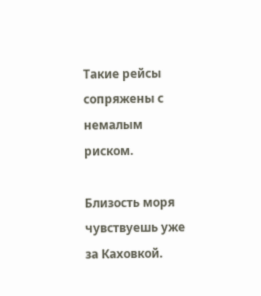Такие рейсы сопряжены с немалым риском.

Близость моря чувствуешь уже за Каховкой.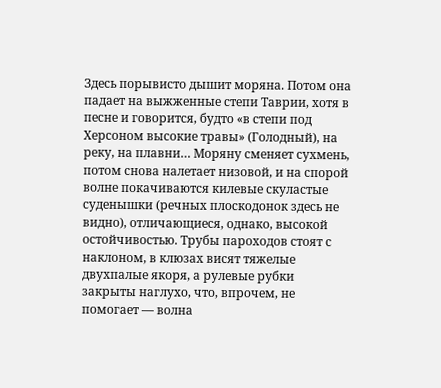Здесь порывисто дышит моряна. Потом она падает на выжженные степи Таврии, хотя в песне и говорится, будто «в степи под Херсоном высокие травы» (Голодный), на реку, на плавни… Моряну сменяет сухмень, потом снова налетает низовой, и на спорой волне покачиваются килевые скуластые суденышки (речных плоскодонок здесь не видно), отличающиеся, однако, высокой остойчивостью. Трубы пароходов стоят с наклоном, в клюзах висят тяжелые двухпалые якоря, а рулевые рубки закрыты наглухо, что, впрочем, не помогает — волна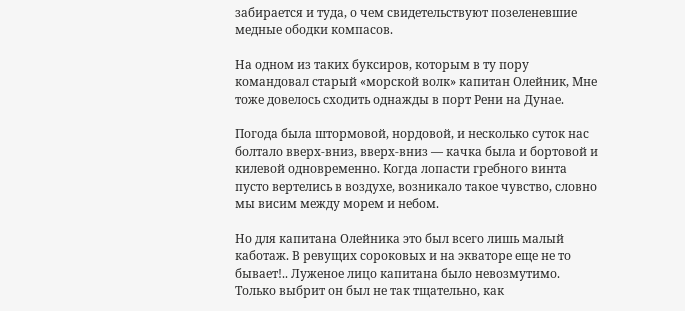забирается и туда, о чем свидетельствуют позеленевшие медные ободки компасов.

На одном из таких буксиров, которым в ту пору командовал старый «морской волк» капитан Олейник, Мне тоже довелось сходить однажды в порт Рени на Дунае.

Погода была штормовой, нордовой, и несколько суток нас болтало вверх-вниз, вверх-вниз — качка была и бортовой и килевой одновременно. Когда лопасти гребного винта пусто вертелись в воздухе, возникало такое чувство, словно мы висим между морем и небом.

Но для капитана Олейника это был всего лишь малый каботаж. В ревущих сороковых и на экваторе еще не то бывает!.. Луженое лицо капитана было невозмутимо. Только выбрит он был не так тщательно, как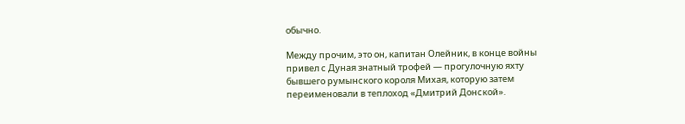обычно.

Между прочим, это он, капитан Олейник, в конце войны привел с Дуная знатный трофей — прогулочную яхту бывшего румынского короля Михая, которую затем переименовали в теплоход «Дмитрий Донской».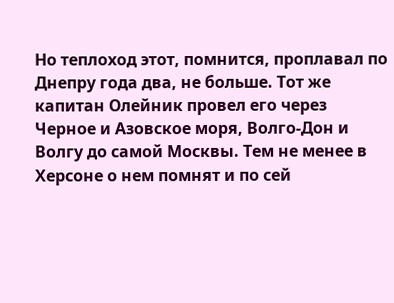Но теплоход этот, помнится, проплавал по Днепру года два, не больше. Тот же капитан Олейник провел его через Черное и Азовское моря, Волго-Дон и Волгу до самой Москвы. Тем не менее в Херсоне о нем помнят и по сей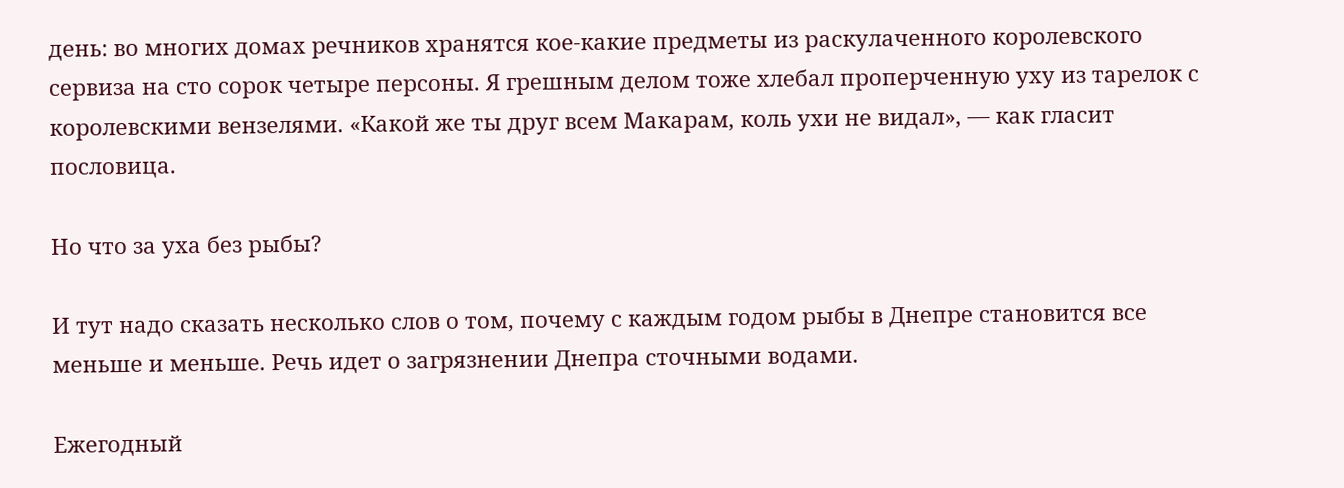день: во многих домах речников хранятся кое-какие предметы из раскулаченного королевского сервиза на сто сорок четыре персоны. Я грешным делом тоже хлебал проперченную уху из тарелок с королевскими вензелями. «Какой же ты друг всем Макарам, коль ухи не видал», — как гласит пословица.

Но что за уха без рыбы?

И тут надо сказать несколько слов о том, почему с каждым годом рыбы в Днепре становится все меньше и меньше. Речь идет о загрязнении Днепра сточными водами.

Ежегодный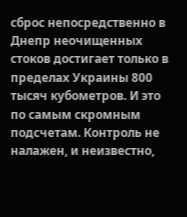сброс непосредственно в Днепр неочищенных стоков достигает только в пределах Украины 800 тысяч кубометров. И это по самым скромным подсчетам. Контроль не налажен, и неизвестно,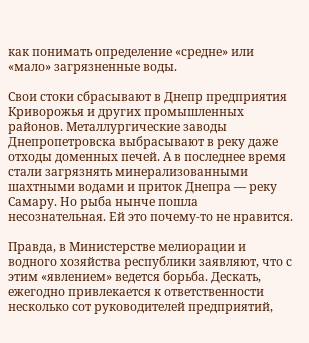как понимать определение «средне» или «мало» загрязненные воды.

Свои стоки сбрасывают в Днепр предприятия Криворожья и других промышленных районов. Металлургические заводы Днепропетровска выбрасывают в реку даже отходы доменных печей. А в последнее время стали загрязнять минерализованными шахтными водами и приток Днепра — реку Самару. Но рыба нынче пошла несознательная. Ей это почему-то не нравится.

Правда, в Министерстве мелиорации и водного хозяйства республики заявляют, что с этим «явлением» ведется борьба. Дескать, ежегодно привлекается к ответственности несколько сот руководителей предприятий,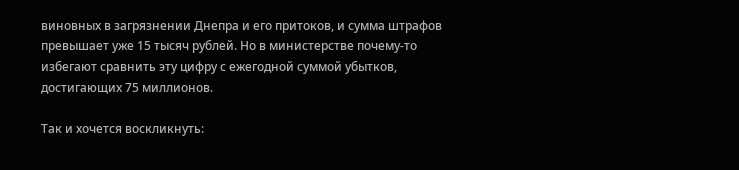виновных в загрязнении Днепра и его притоков, и сумма штрафов превышает уже 15 тысяч рублей. Но в министерстве почему-то избегают сравнить эту цифру с ежегодной суммой убытков, достигающих 75 миллионов.

Так и хочется воскликнуть: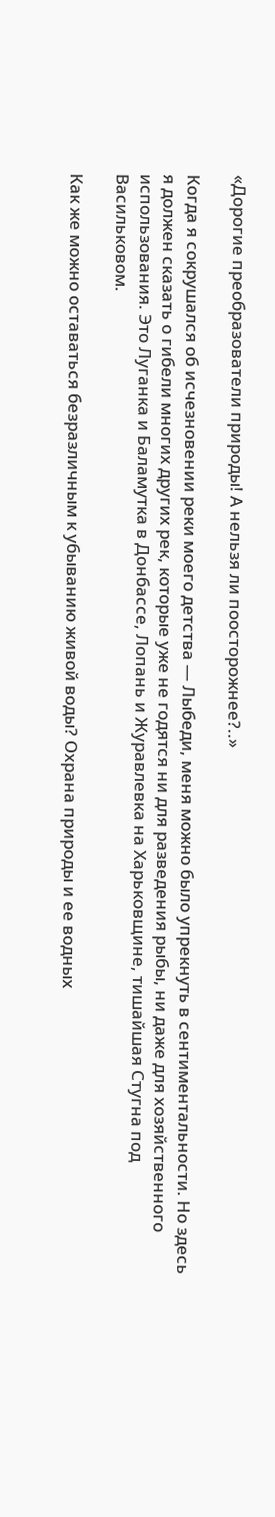«Дорогие преобразователи природы! А нельзя ли поосторожнее?..»

Когда я сокрушался об исчезновении реки моего детства — Лыбеди, меня можно было упрекнуть в сентиментальности. Но здесь я должен сказать о гибели многих других рек, которые уже не годятся ни для разведения рыбы, ни даже для хозяйственного использования. Это Луганка и Баламутка в Донбассе, Лопань и Журавлевка на Харьковщине, тишайшая Стугна под Васильковом.

Как же можно оставаться безразличным к убыванию живой воды? Охрана природы и ее водных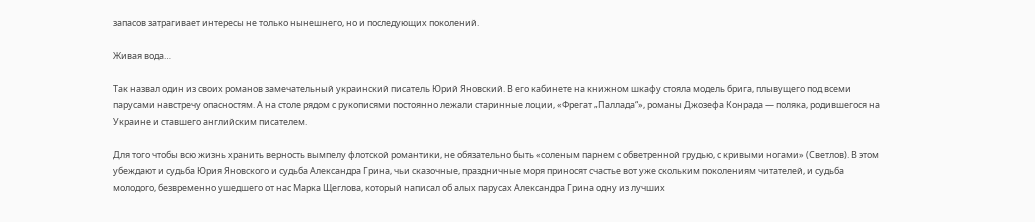запасов затрагивает интересы не только нынешнего, но и последующих поколений.

Живая вода…

Так назвал один из своих романов замечательный украинский писатель Юрий Яновский. В его кабинете на книжном шкафу стояла модель брига, плывущего под всеми парусами навстречу опасностям. А на столе рядом с рукописями постоянно лежали старинные лоции, «Фрегат „Паллада“», романы Джозефа Конрада — поляка, родившегося на Украине и ставшего английским писателем.

Для того чтобы всю жизнь хранить верность вымпелу флотской романтики, не обязательно быть «соленым парнем с обветренной грудью, с кривыми ногами» (Светлов). В этом убеждают и судьба Юрия Яновского и судьба Александра Грина, чьи сказочные, праздничные моря приносят счастье вот уже скольким поколениям читателей, и судьба молодого, безвременно ушедшего от нас Марка Щеглова, который написал об алых парусах Александра Грина одну из лучших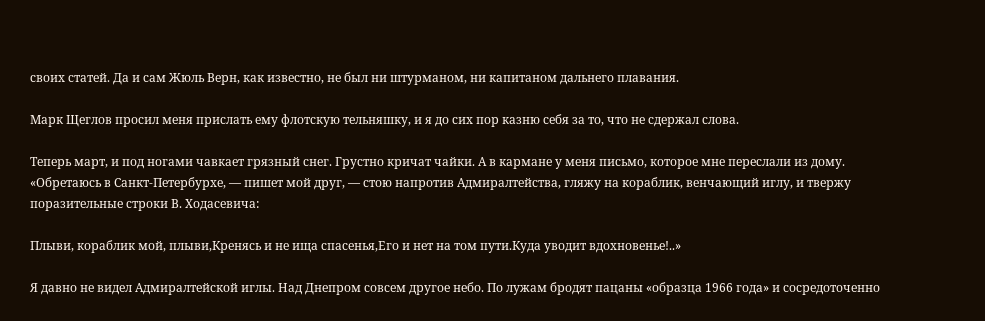своих статей. Да и сам Жюль Верн, как известно, не был ни штурманом, ни капитаном дальнего плавания.

Марк Щеглов просил меня прислать ему флотскую тельняшку, и я до сих пор казню себя за то, что не сдержал слова.

Теперь март, и под ногами чавкает грязный снег. Грустно кричат чайки. А в кармане у меня письмо, которое мне переслали из дому. «Обретаюсь в Санкт-Петербурхе, — пишет мой друг, — стою напротив Адмиралтейства, гляжу на кораблик, венчающий иглу, и твержу поразительные строки В. Ходасевича:

Плыви, кораблик мой, плыви,Кренясь и не ища спасенья,Его и нет на том пути.Куда уводит вдохновенье!..»

Я давно не видел Адмиралтейской иглы. Над Днепром совсем другое небо. По лужам бродят пацаны «образца 1966 года» и сосредоточенно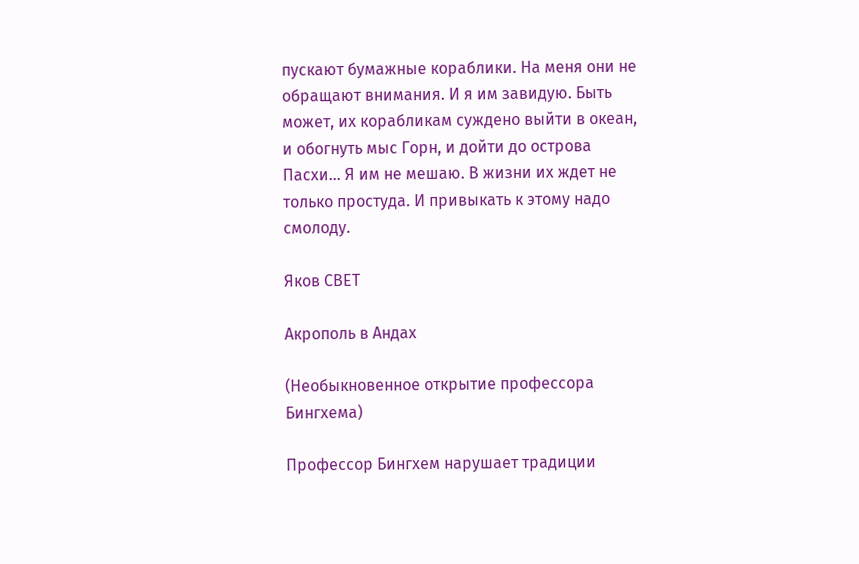пускают бумажные кораблики. На меня они не обращают внимания. И я им завидую. Быть может, их корабликам суждено выйти в океан, и обогнуть мыс Горн, и дойти до острова Пасхи… Я им не мешаю. В жизни их ждет не только простуда. И привыкать к этому надо смолоду.

Яков СВЕТ

Акрополь в Андах

(Необыкновенное открытие профессора Бингхема)

Профессор Бингхем нарушает традиции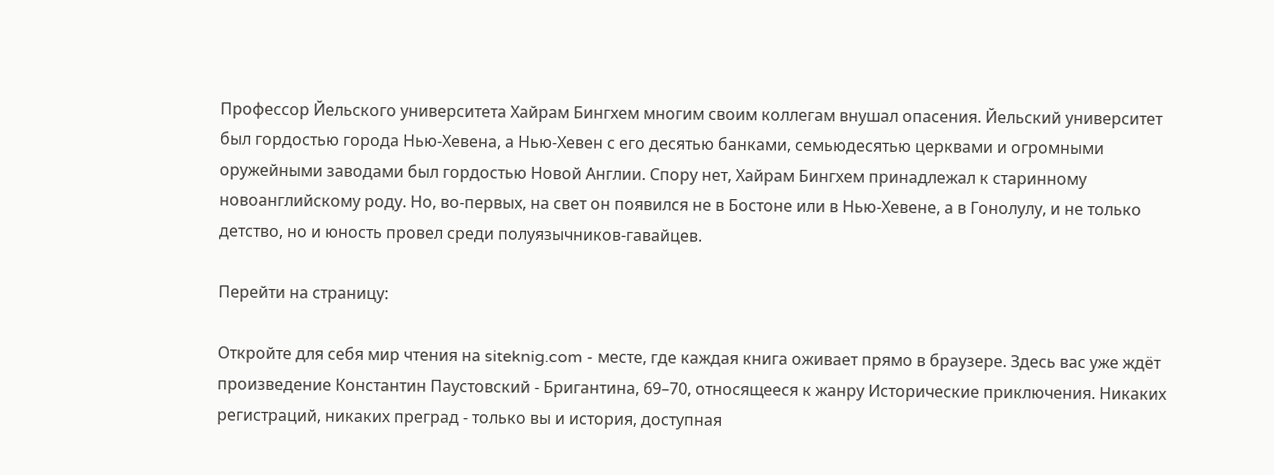Профессор Йельского университета Хайрам Бингхем многим своим коллегам внушал опасения. Йельский университет был гордостью города Нью-Хевена, а Нью-Хевен с его десятью банками, семьюдесятью церквами и огромными оружейными заводами был гордостью Новой Англии. Спору нет, Хайрам Бингхем принадлежал к старинному новоанглийскому роду. Но, во-первых, на свет он появился не в Бостоне или в Нью-Хевене, а в Гонолулу, и не только детство, но и юность провел среди полуязычников-гавайцев.

Перейти на страницу:

Откройте для себя мир чтения на siteknig.com - месте, где каждая книга оживает прямо в браузере. Здесь вас уже ждёт произведение Константин Паустовский - Бригантина, 69–70, относящееся к жанру Исторические приключения. Никаких регистраций, никаких преград - только вы и история, доступная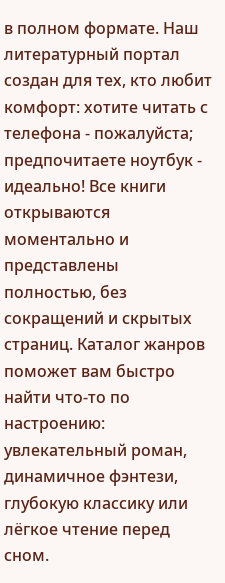в полном формате. Наш литературный портал создан для тех, кто любит комфорт: хотите читать с телефона - пожалуйста; предпочитаете ноутбук - идеально! Все книги открываются моментально и представлены полностью, без сокращений и скрытых страниц. Каталог жанров поможет вам быстро найти что-то по настроению: увлекательный роман, динамичное фэнтези, глубокую классику или лёгкое чтение перед сном.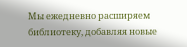Мы ежедневно расширяем библиотеку, добавляя новые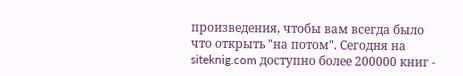произведения, чтобы вам всегда было что открыть "на потом". Сегодня на siteknig.com доступно более 200000 книг -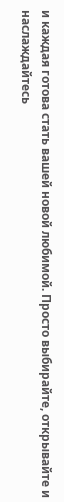и каждая готова стать вашей новой любимой. Просто выбирайте, открывайте и наслаждайтесь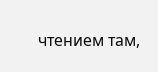чтением там,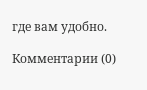где вам удобно.

Комментарии (0)